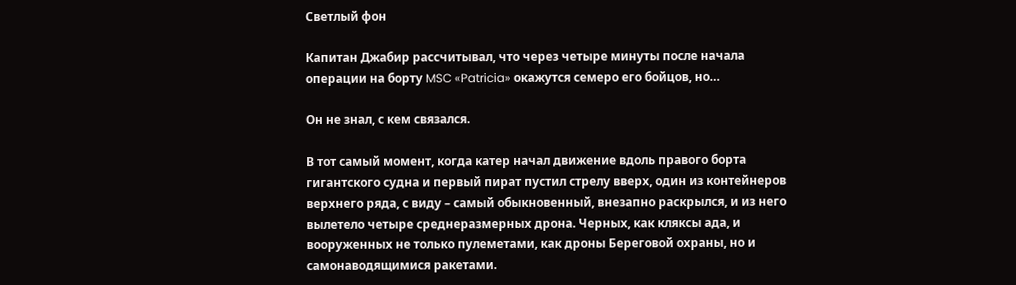Светлый фон

Капитан Джабир рассчитывал, что через четыре минуты после начала операции на борту MSC «Patricia» окажутся семеро его бойцов, но…

Он не знал, с кем связался.

В тот самый момент, когда катер начал движение вдоль правого борта гигантского судна и первый пират пустил стрелу вверх, один из контейнеров верхнего ряда, с виду – самый обыкновенный, внезапно раскрылся, и из него вылетело четыре среднеразмерных дрона. Черных, как кляксы ада, и вооруженных не только пулеметами, как дроны Береговой охраны, но и самонаводящимися ракетами.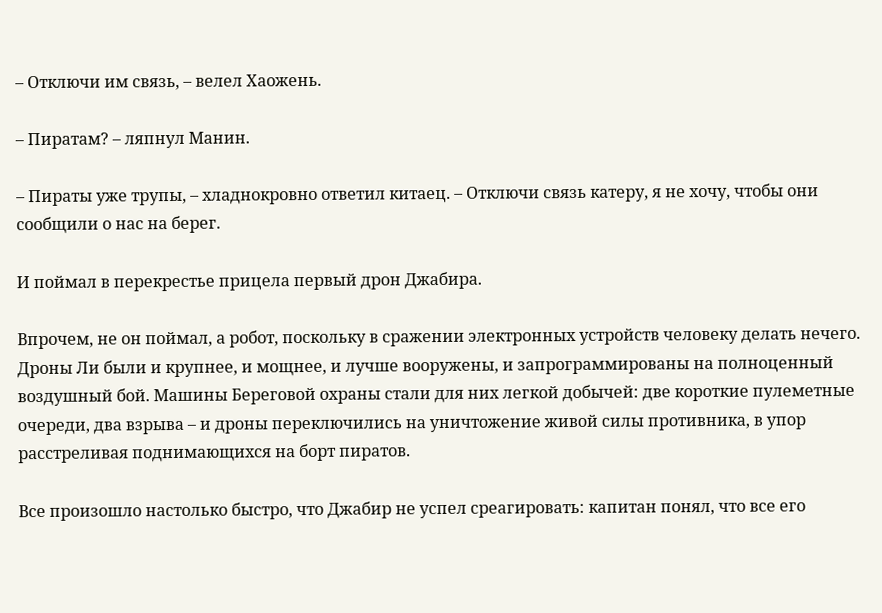– Отключи им связь, – велел Хаожень.

– Пиратам? – ляпнул Манин.

– Пираты уже трупы, – хладнокровно ответил китаец. – Отключи связь катеру, я не хочу, чтобы они сообщили о нас на берег.

И поймал в перекрестье прицела первый дрон Джабира.

Впрочем, не он поймал, а робот, поскольку в сражении электронных устройств человеку делать нечего. Дроны Ли были и крупнее, и мощнее, и лучше вооружены, и запрограммированы на полноценный воздушный бой. Машины Береговой охраны стали для них легкой добычей: две короткие пулеметные очереди, два взрыва – и дроны переключились на уничтожение живой силы противника, в упор расстреливая поднимающихся на борт пиратов.

Все произошло настолько быстро, что Джабир не успел среагировать: капитан понял, что все его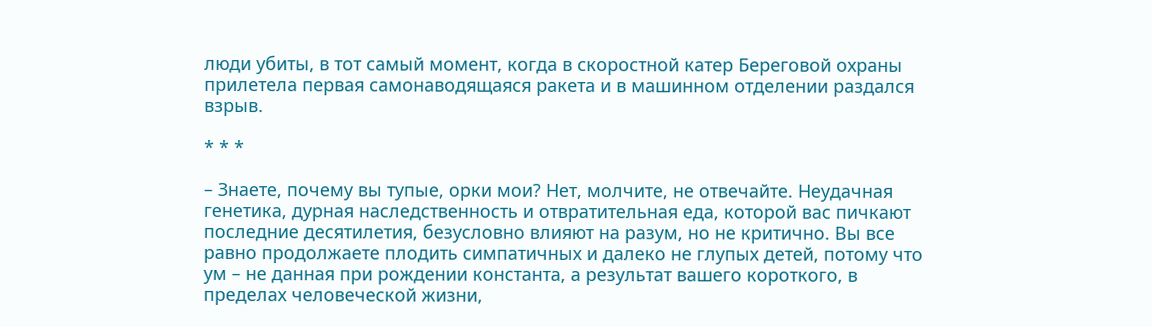люди убиты, в тот самый момент, когда в скоростной катер Береговой охраны прилетела первая самонаводящаяся ракета и в машинном отделении раздался взрыв.

* * *

– Знаете, почему вы тупые, орки мои? Нет, молчите, не отвечайте. Неудачная генетика, дурная наследственность и отвратительная еда, которой вас пичкают последние десятилетия, безусловно влияют на разум, но не критично. Вы все равно продолжаете плодить симпатичных и далеко не глупых детей, потому что ум – не данная при рождении константа, а результат вашего короткого, в пределах человеческой жизни,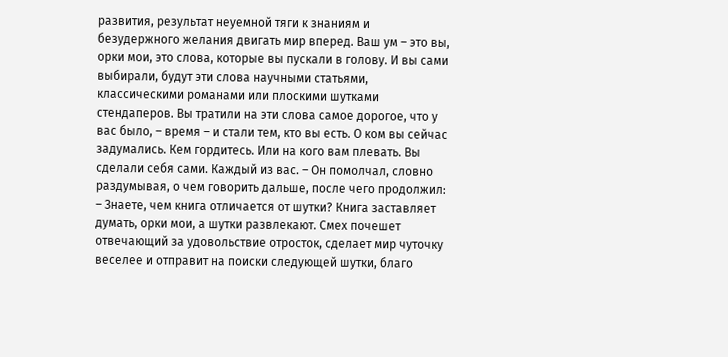развития, результат неуемной тяги к знаниям и безудержного желания двигать мир вперед. Ваш ум – это вы, орки мои, это слова, которые вы пускали в голову. И вы сами выбирали, будут эти слова научными статьями, классическими романами или плоскими шутками стендаперов. Вы тратили на эти слова самое дорогое, что у вас было, – время – и стали тем, кто вы есть. О ком вы сейчас задумались. Кем гордитесь. Или на кого вам плевать. Вы сделали себя сами. Каждый из вас. – Он помолчал, словно раздумывая, о чем говорить дальше, после чего продолжил: – Знаете, чем книга отличается от шутки? Книга заставляет думать, орки мои, а шутки развлекают. Смех почешет отвечающий за удовольствие отросток, сделает мир чуточку веселее и отправит на поиски следующей шутки, благо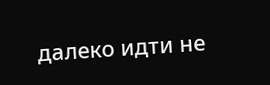далеко идти не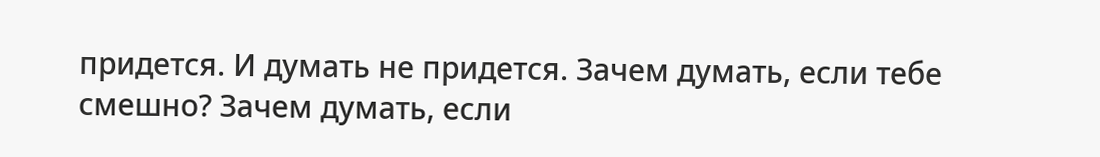придется. И думать не придется. Зачем думать, если тебе смешно? Зачем думать, если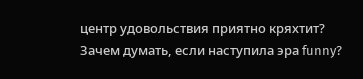центр удовольствия приятно кряхтит? Зачем думать, если наступила эра funny?